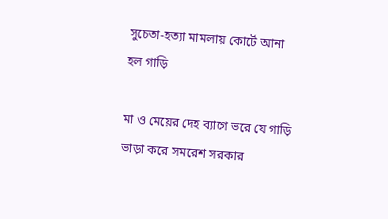সুচেতা-হত্যা মামলায় কোর্টে আনা হল গাড়ি

মা ও মেয়ের দেহ ব্যাগে ভরে যে গাড়ি ভাড়া করে সমরেশ সরকার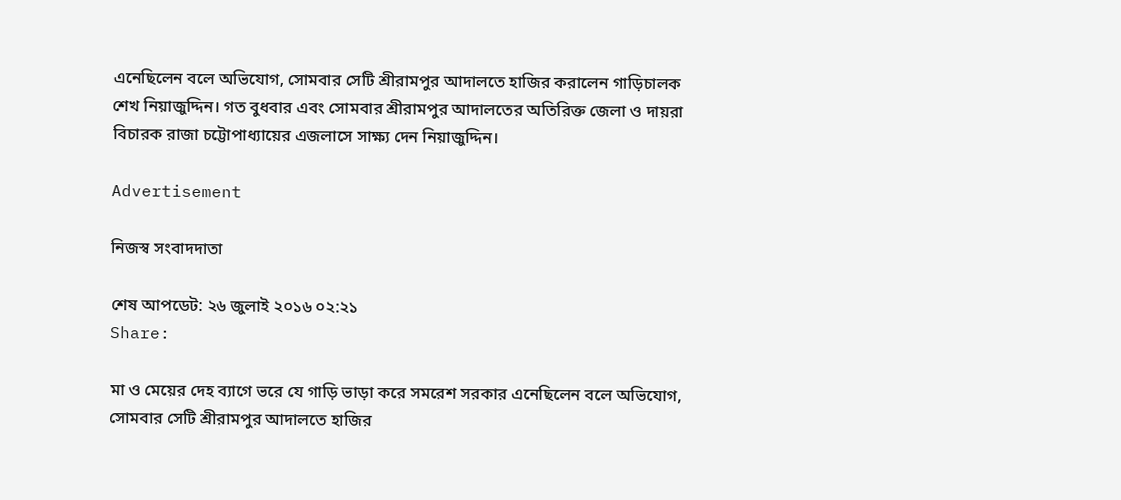এনেছিলেন বলে অভিযোগ, সোমবার সেটি শ্রীরামপুর আদালতে হাজির করালেন গাড়িচালক শেখ নিয়াজুদ্দিন। গত বুধবার এবং সোমবার শ্রীরামপুর আদালতের অতিরিক্ত জেলা ও দায়রা বিচারক রাজা চট্টোপাধ্যায়ের এজলাসে সাক্ষ্য দেন নিয়াজুদ্দিন।

Advertisement

নিজস্ব সংবাদদাতা

শেষ আপডেট: ২৬ জুলাই ২০১৬ ০২:২১
Share:

মা ও মেয়ের দেহ ব্যাগে ভরে যে গাড়ি ভাড়া করে সমরেশ সরকার এনেছিলেন বলে অভিযোগ, সোমবার সেটি শ্রীরামপুর আদালতে হাজির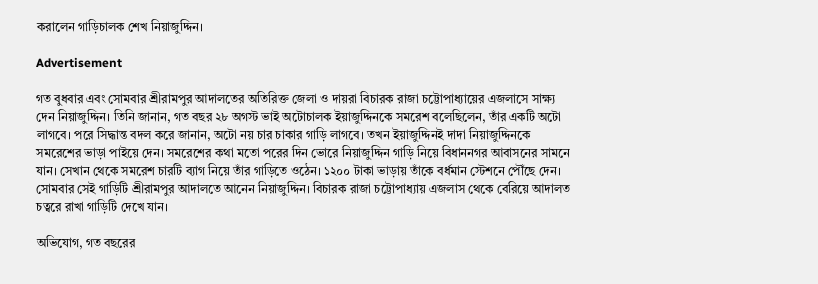করালেন গাড়িচালক শেখ নিয়াজুদ্দিন।

Advertisement

গত বুধবার এবং সোমবার শ্রীরামপুর আদালতের অতিরিক্ত জেলা ও দায়রা বিচারক রাজা চট্টোপাধ্যায়ের এজলাসে সাক্ষ্য দেন নিয়াজুদ্দিন। তিনি জানান, গত বছর ২৮ অগস্ট ভাই অটোচালক ইয়াজুদ্দিনকে সমরেশ বলেছিলেন, তাঁর একটি অটো লাগবে। পরে সিদ্ধান্ত বদল করে জানান, অটো নয় চার চাকার গাড়ি লাগবে। তখন ইয়াজুদ্দিনই দাদা নিয়াজুদ্দিনকে সমরেশের ভাড়া পাইয়ে দেন। সমরেশের কথা মতো পরের দিন ভোরে নিয়াজুদ্দিন গাড়ি নিয়ে বিধাননগর আবাসনের সামনে যান। সেখান থেকে সমরেশ চারটি ব্যাগ নিয়ে তাঁর গাড়িতে ওঠেন। ১২০০ টাকা ভাড়ায় তাঁকে বর্ধমান স্টেশ‌নে পৌঁছে দেন। সোমবার সেই গাড়িটি শ্রীরামপুর আদালতে আনেন নিয়াজুদ্দিন। বিচারক রাজা চট্টোপাধ্যায় এজলাস থেকে বেরিয়ে আদালত চত্বরে রাখা গাড়িটি দেখে যান।

অভিযোগ, গত বছরের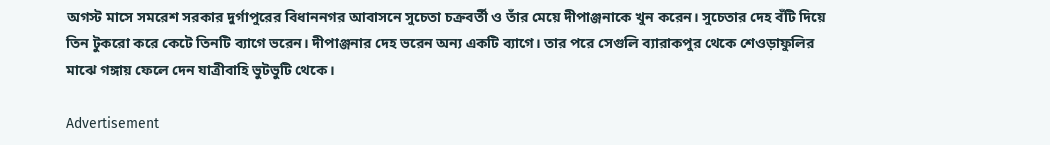অগস্ট মাসে সমরেশ সরকার দুর্গাপুরের বিধাননগর আবাসনে সুচেতা চক্রবর্তী ও তাঁর মেয়ে দীপাঞ্জনাকে খুন করেন। সুচেতার দেহ বঁটি দিয়ে তিন টুকরো করে কেটে তিনটি ব্যাগে ভরেন। দীপাঞ্জনার দেহ ভরেন অন্য একটি ব্যাগে। তার পরে সেগুলি ব্যারাকপুর থেকে শেওড়াফুলির মাঝে গঙ্গায় ফেলে দেন যাত্রীবাহি ভুটভুটি থেকে।

Advertisement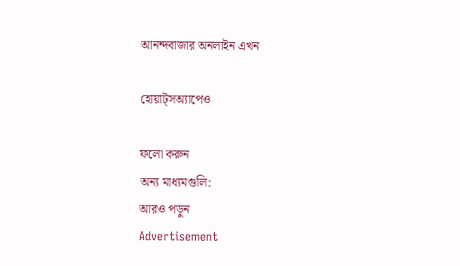আনন্দবাজার অনলাইন এখন

হোয়াট্‌সঅ্যাপেও

ফলো করুন
অন্য মাধ্যমগুলি:
আরও পড়ুন
Advertisement